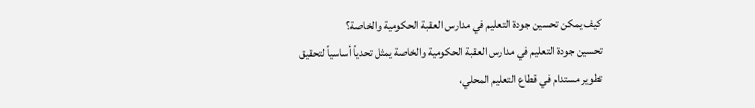كيف يمكن تحسين جودة التعليم في مدارس العقبة الحكومية والخاصة؟
تحسين جودة التعليم في مدارس العقبة الحكومية والخاصة يمثل تحدياً أساسياً لتحقيق تطوير مستدام في قطاع التعليم المحلي،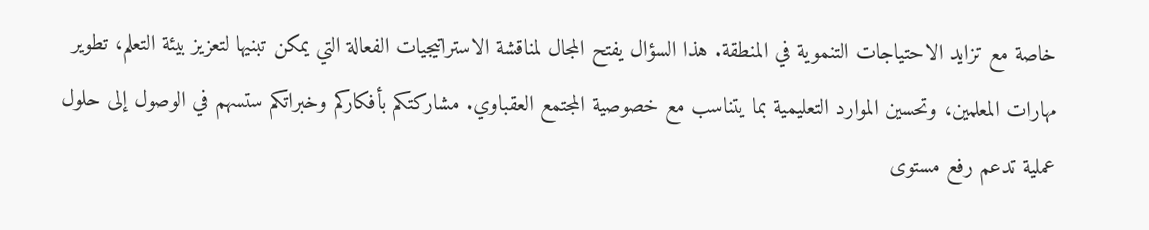خاصة مع تزايد الاحتياجات التنموية في المنطقة. هذا السؤال يفتح المجال لمناقشة الاستراتيجيات الفعالة التي يمكن تبنيها لتعزيز بيئة التعلم، تطوير مهارات المعلمين، وتحسين الموارد التعليمية بما يتناسب مع خصوصية المجتمع العقباوي. مشاركتكم بأفكاركم وخبراتكم ستسهم في الوصول إلى حلول عملية تدعم رفع مستوى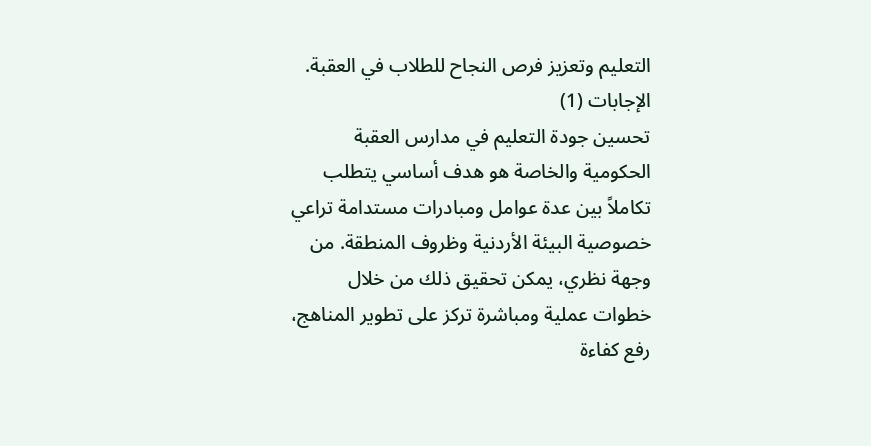التعليم وتعزيز فرص النجاح للطلاب في العقبة.
الإجابات (1)
تحسين جودة التعليم في مدارس العقبة الحكومية والخاصة هو هدف أساسي يتطلب تكاملاً بين عدة عوامل ومبادرات مستدامة تراعي خصوصية البيئة الأردنية وظروف المنطقة. من وجهة نظري، يمكن تحقيق ذلك من خلال خطوات عملية ومباشرة تركز على تطوير المناهج، رفع كفاءة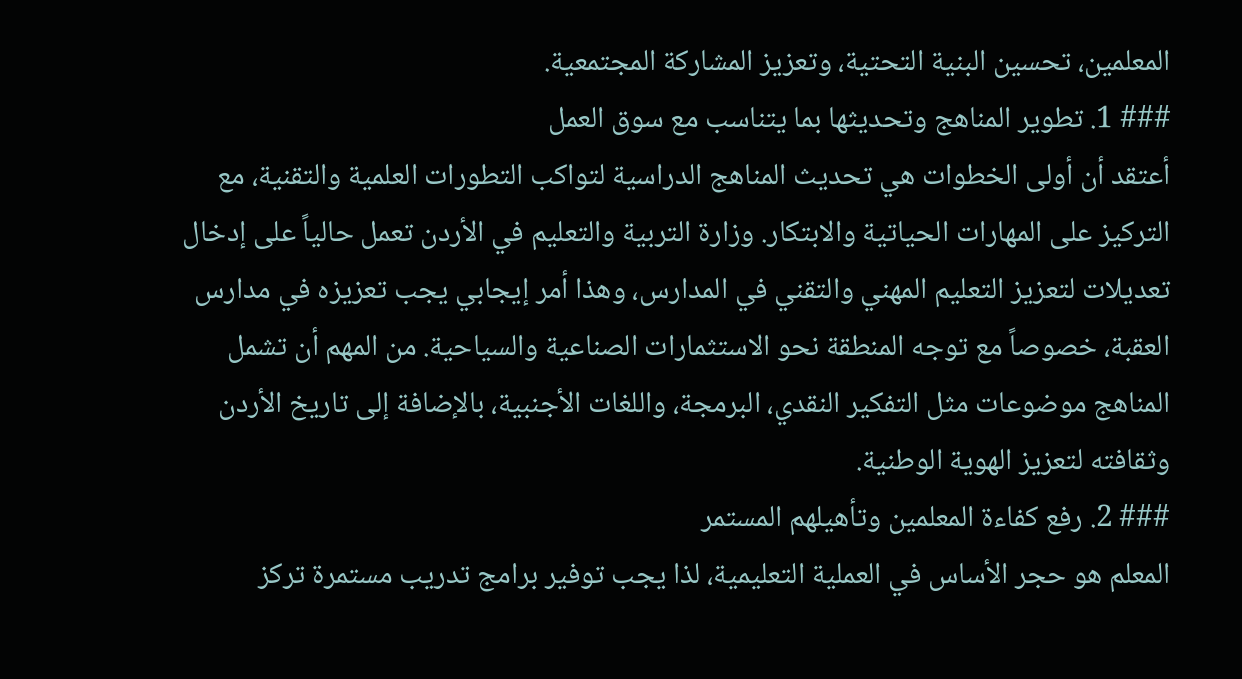المعلمين، تحسين البنية التحتية، وتعزيز المشاركة المجتمعية.
### 1. تطوير المناهج وتحديثها بما يتناسب مع سوق العمل
أعتقد أن أولى الخطوات هي تحديث المناهج الدراسية لتواكب التطورات العلمية والتقنية، مع التركيز على المهارات الحياتية والابتكار. وزارة التربية والتعليم في الأردن تعمل حالياً على إدخال تعديلات لتعزيز التعليم المهني والتقني في المدارس، وهذا أمر إيجابي يجب تعزيزه في مدارس العقبة، خصوصاً مع توجه المنطقة نحو الاستثمارات الصناعية والسياحية. من المهم أن تشمل المناهج موضوعات مثل التفكير النقدي، البرمجة، واللغات الأجنبية، بالإضافة إلى تاريخ الأردن وثقافته لتعزيز الهوية الوطنية.
### 2. رفع كفاءة المعلمين وتأهيلهم المستمر
المعلم هو حجر الأساس في العملية التعليمية، لذا يجب توفير برامج تدريب مستمرة تركز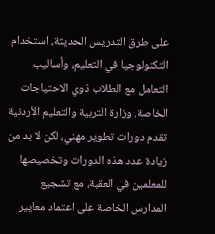على طرق التدريس الحديثة، استخدام التكنولوجيا في التعليم، وأساليب التعامل مع الطلاب ذوي الاحتياجات الخاصة. وزارة التربية والتعليم الأردنية تقدم دورات تطوير مهني، لكن لا بد من زيادة عدد هذه الدورات وتخصيصها للمعلمين في العقبة، مع تشجيع المدارس الخاصة على اعتماد معايير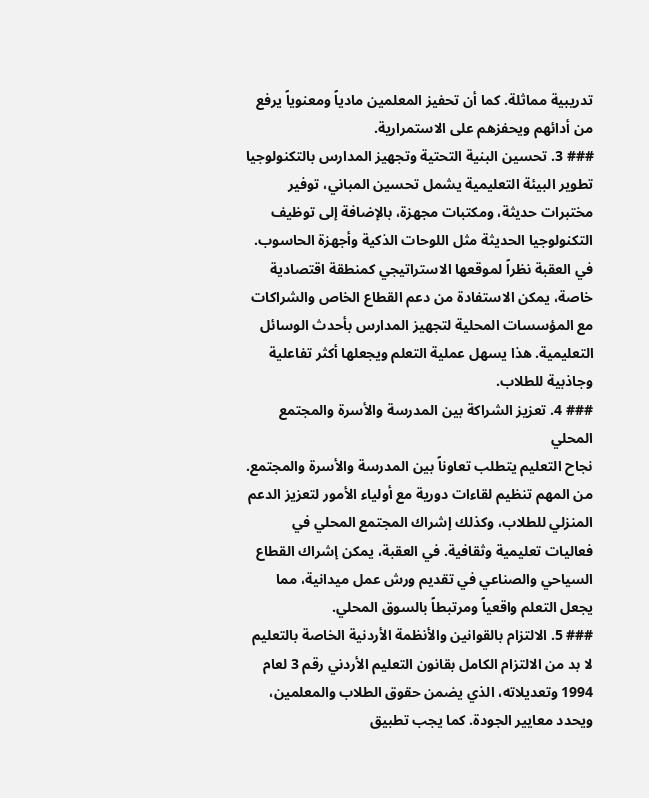تدريبية مماثلة. كما أن تحفيز المعلمين مادياً ومعنوياً يرفع من أدائهم ويحفزهم على الاستمرارية.
### 3. تحسين البنية التحتية وتجهيز المدارس بالتكنولوجيا
تطوير البيئة التعليمية يشمل تحسين المباني، توفير مختبرات حديثة، ومكتبات مجهزة، بالإضافة إلى توظيف التكنولوجيا الحديثة مثل اللوحات الذكية وأجهزة الحاسوب. في العقبة نظراً لموقعها الاستراتيجي كمنطقة اقتصادية خاصة، يمكن الاستفادة من دعم القطاع الخاص والشراكات مع المؤسسات المحلية لتجهيز المدارس بأحدث الوسائل التعليمية. هذا يسهل عملية التعلم ويجعلها أكثر تفاعلية وجاذبية للطلاب.
### 4. تعزيز الشراكة بين المدرسة والأسرة والمجتمع المحلي
نجاح التعليم يتطلب تعاوناً بين المدرسة والأسرة والمجتمع. من المهم تنظيم لقاءات دورية مع أولياء الأمور لتعزيز الدعم المنزلي للطلاب، وكذلك إشراك المجتمع المحلي في فعاليات تعليمية وثقافية. في العقبة، يمكن إشراك القطاع السياحي والصناعي في تقديم ورش عمل ميدانية، مما يجعل التعلم واقعياً ومرتبطاً بالسوق المحلي.
### 5. الالتزام بالقوانين والأنظمة الأردنية الخاصة بالتعليم
لا بد من الالتزام الكامل بقانون التعليم الأردني رقم 3 لعام 1994 وتعديلاته، الذي يضمن حقوق الطلاب والمعلمين، ويحدد معايير الجودة. كما يجب تطبيق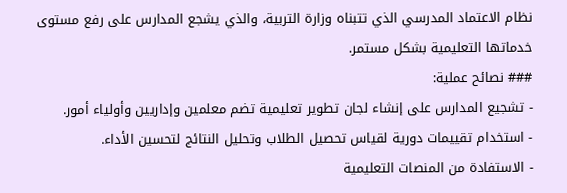نظام الاعتماد المدرسي الذي تتبناه وزارة التربية، والذي يشجع المدارس على رفع مستوى خدماتها التعليمية بشكل مستمر.
### نصائح عملية:
- تشجيع المدارس على إنشاء لجان تطوير تعليمية تضم معلمين وإداريين وأولياء أمور.
- استخدام تقييمات دورية لقياس تحصيل الطلاب وتحليل النتائج لتحسين الأداء.
- الاستفادة من المنصات التعليمية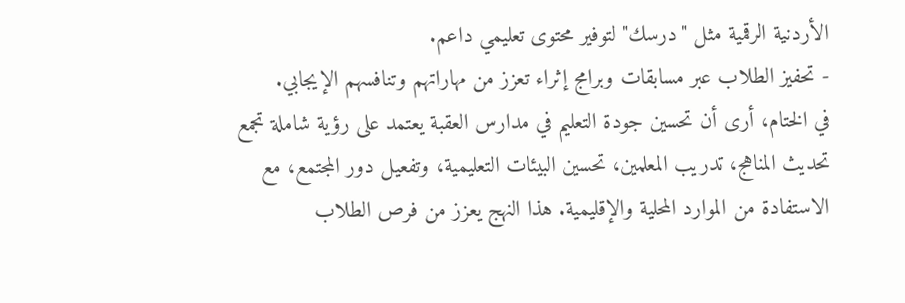الأردنية الرقمية مثل "درسك" لتوفير محتوى تعليمي داعم.
- تحفيز الطلاب عبر مسابقات وبرامج إثراء تعزز من مهاراتهم وتنافسهم الإيجابي.
في الختام، أرى أن تحسين جودة التعليم في مدارس العقبة يعتمد على رؤية شاملة تجمع تحديث المناهج، تدريب المعلمين، تحسين البيئات التعليمية، وتفعيل دور المجتمع، مع الاستفادة من الموارد المحلية والإقليمية. هذا النهج يعزز من فرص الطلاب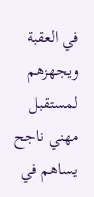في العقبة ويجهزهم لمستقبل مهني ناجح يساهم في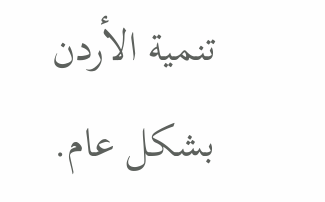تنمية الأردن بشكل عام.